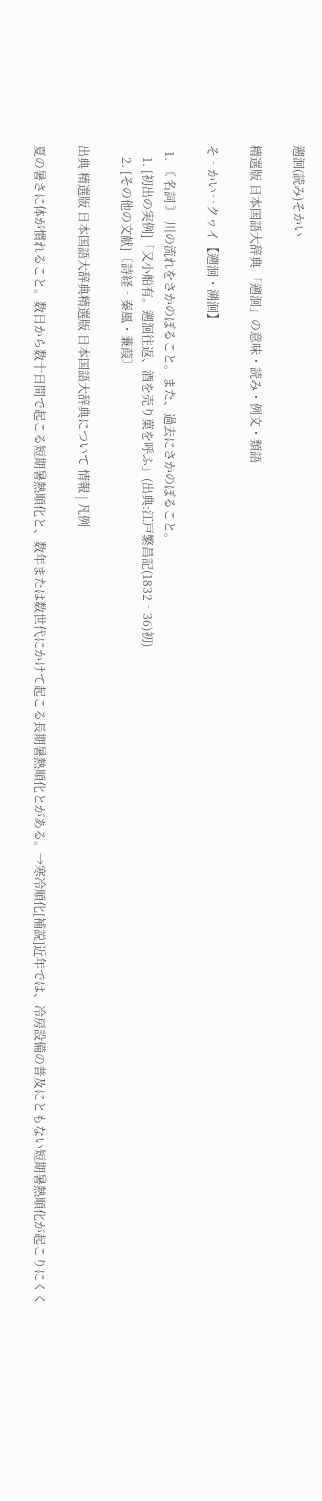遡洄(読み)そかい

精選版 日本国語大辞典 「遡洄」の意味・読み・例文・類語

そ‐かい‥クヮイ【遡洄・溯洄】

  1. 〘 名詞 〙 川の流れをさかのぼること。また、過去にさかのぼること。
    1. [初出の実例]「又小船有。遡洄往返、酒を売り菓を呼ふ」(出典:江戸繁昌記(1832‐36)初)
    2. [その他の文献]〔詩経‐秦風・蒹葭〕

出典 精選版 日本国語大辞典精選版 日本国語大辞典について 情報 | 凡例

夏の暑さに体が慣れること。数日から数十日間で起こる短期暑熱順化と、数年または数世代にかけて起こる長期暑熱順化とがある。→寒冷順化[補説]近年では、冷房設備の普及にともない短期暑熱順化が起こりにくく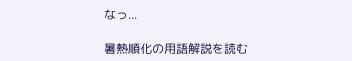なっ...

暑熱順化の用語解説を読む